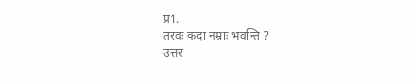प्र1.
तरवः कदा नम्राः भवन्ति ?
उत्तर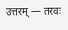उत्तरम् — तरवः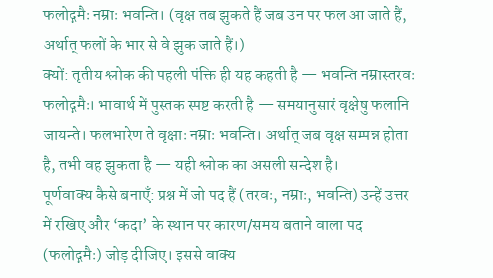फलोद्गमैः नम्राः भवन्ति। (वृक्ष तब झुकते हैं जब उन पर फल आ जाते हैं, अर्थात् फलों के भार से वे झुक जाते हैं।)
क्यों: तृतीय श्लोक की पहली पंक्ति ही यह कहती है — भवन्ति नम्रास्तरवः फलोद्गमैः। भावार्थ में पुस्तक स्पष्ट करती है — समयानुसारं वृक्षेषु फलानि जायन्ते। फलभारेण ते वृक्षाः नम्राः भवन्ति। अर्थात् जब वृक्ष सम्पन्न होता है, तभी वह झुकता है — यही श्लोक का असली सन्देश है।
पूर्णवाक्य कैसे बनाएँ: प्रश्न में जो पद हैं (तरवः, नम्राः, भवन्ति) उन्हें उत्तर में रखिए और ‘कदा’ के स्थान पर कारण/समय बताने वाला पद (फलोद्गमैः) जोड़ दीजिए। इससे वाक्य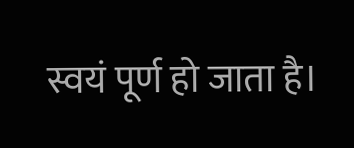स्वयं पूर्ण हो जाता है।